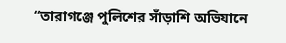“তারাগঞ্জে পুলিশের সাঁড়াশি অভিযানে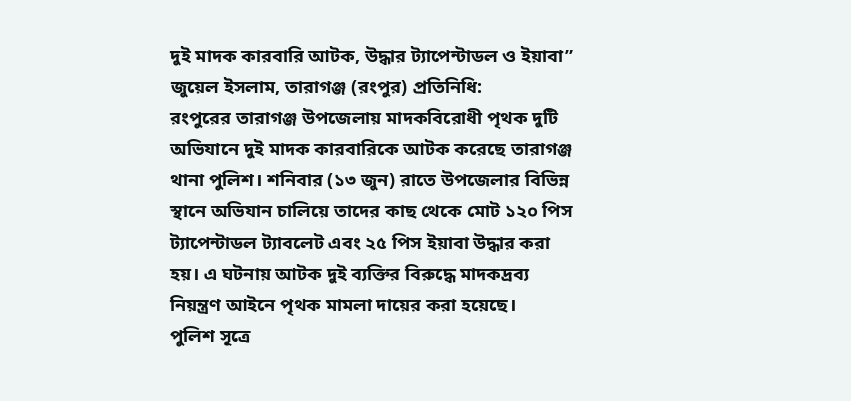দুই মাদক কারবারি আটক, উদ্ধার ট্যাপেন্টাডল ও ইয়াবা”
জুয়েল ইসলাম, তারাগঞ্জ (রংপুর) প্রতিনিধি:
রংপুরের তারাগঞ্জ উপজেলায় মাদকবিরোধী পৃথক দুটি অভিযানে দুই মাদক কারবারিকে আটক করেছে তারাগঞ্জ থানা পুলিশ। শনিবার (১৩ জুন) রাতে উপজেলার বিভিন্ন স্থানে অভিযান চালিয়ে তাদের কাছ থেকে মোট ১২০ পিস ট্যাপেন্টাডল ট্যাবলেট এবং ২৫ পিস ইয়াবা উদ্ধার করা হয়। এ ঘটনায় আটক দুই ব্যক্তির বিরুদ্ধে মাদকদ্রব্য নিয়ন্ত্রণ আইনে পৃথক মামলা দায়ের করা হয়েছে।
পুলিশ সূত্রে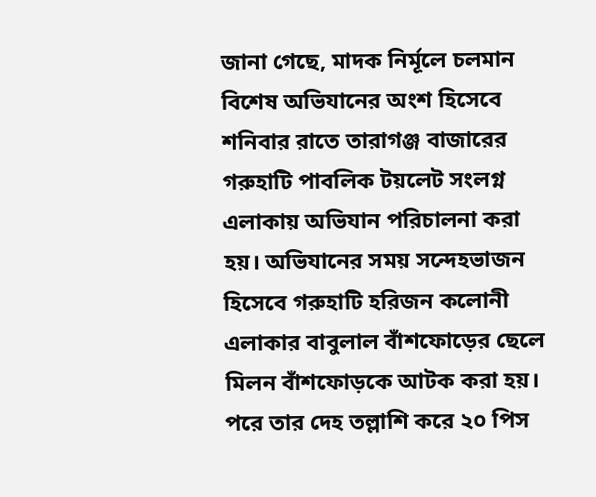জানা গেছে, মাদক নির্মূলে চলমান বিশেষ অভিযানের অংশ হিসেবে শনিবার রাতে তারাগঞ্জ বাজারের গরুহাটি পাবলিক টয়লেট সংলগ্ন এলাকায় অভিযান পরিচালনা করা হয়। অভিযানের সময় সন্দেহভাজন হিসেবে গরুহাটি হরিজন কলোনী এলাকার বাবুলাল বাঁশফোড়ের ছেলে মিলন বাঁশফোড়কে আটক করা হয়। পরে তার দেহ তল্লাশি করে ২০ পিস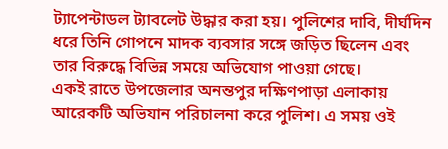ট্যাপেন্টাডল ট্যাবলেট উদ্ধার করা হয়। পুলিশের দাবি, দীর্ঘদিন ধরে তিনি গোপনে মাদক ব্যবসার সঙ্গে জড়িত ছিলেন এবং তার বিরুদ্ধে বিভিন্ন সময়ে অভিযোগ পাওয়া গেছে।
একই রাতে উপজেলার অনন্তপুর দক্ষিণপাড়া এলাকায় আরেকটি অভিযান পরিচালনা করে পুলিশ। এ সময় ওই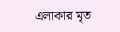এলাকার মৃত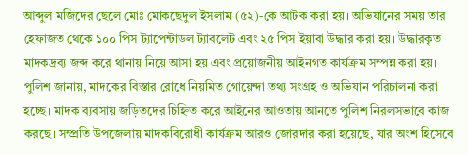আব্দুল মজিদের ছেলে মোঃ মোকছেদুল ইসলাম (৫২)-কে আটক করা হয়। অভিযানের সময় তার হেফাজত থেকে ১০০ পিস ট্যাপেন্টাডল ট্যাবলেট এবং ২৫ পিস ইয়াবা উদ্ধার করা হয়। উদ্ধারকৃত মাদকদ্রব্য জব্দ করে থানায় নিয়ে আসা হয় এবং প্রয়োজনীয় আইনগত কার্যক্রম সম্পন্ন করা হয়।
পুলিশ জানায়, মাদকের বিস্তার রোধে নিয়মিত গোয়েন্দা তথ্য সংগ্রহ ও অভিযান পরিচালনা করা হচ্ছে। মাদক ব্যবসায় জড়িতদের চিহ্নিত করে আইনের আওতায় আনতে পুলিশ নিরলসভাবে কাজ করছে। সম্প্রতি উপজেলায় মাদকবিরোধী কার্যক্রম আরও জোরদার করা হয়েছে, যার অংশ হিসেবে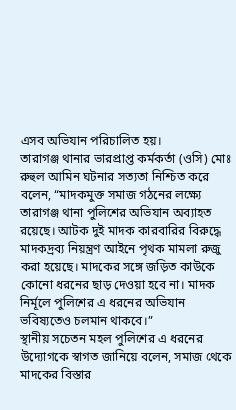এসব অভিযান পরিচালিত হয়।
তারাগঞ্জ থানার ভারপ্রাপ্ত কর্মকর্তা (ওসি) মোঃ রুহুল আমিন ঘটনার সত্যতা নিশ্চিত করে বলেন, “মাদকমুক্ত সমাজ গঠনের লক্ষ্যে তারাগঞ্জ থানা পুলিশের অভিযান অব্যাহত রয়েছে। আটক দুই মাদক কারবারির বিরুদ্ধে মাদকদ্রব্য নিয়ন্ত্রণ আইনে পৃথক মামলা রুজু করা হয়েছে। মাদকের সঙ্গে জড়িত কাউকে কোনো ধরনের ছাড় দেওয়া হবে না। মাদক নির্মূলে পুলিশের এ ধরনের অভিযান ভবিষ্যতেও চলমান থাকবে।”
স্থানীয় সচেতন মহল পুলিশের এ ধরনের উদ্যোগকে স্বাগত জানিয়ে বলেন, সমাজ থেকে মাদকের বিস্তার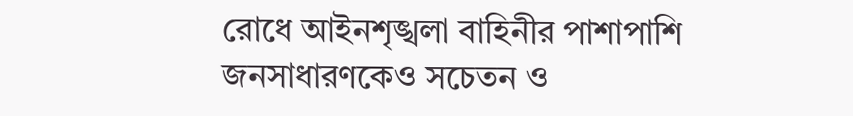রোধে আইনশৃঙ্খলা বাহিনীর পাশাপাশি জনসাধারণকেও সচেতন ও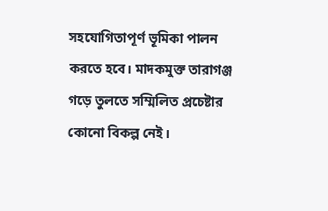সহযোগিতাপূর্ণ ভূমিকা পালন করতে হবে। মাদকমুক্ত তারাগঞ্জ গড়ে তুলতে সম্মিলিত প্রচেষ্টার কোনো বিকল্প নেই।